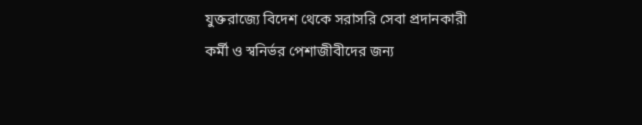যুক্তরাজ্যে বিদেশ থেকে সরাসরি সেবা প্রদানকারী কর্মী ও স্বনির্ভর পেশাজীবীদের জন্য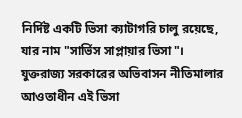নির্দিষ্ট একটি ভিসা ক্যাটাগরি চালু রয়েছে, যার নাম "সার্ভিস সাপ্লায়ার ভিসা"।
যুক্তরাজ্য সরকারের অভিবাসন নীতিমালার আওতাধীন এই ভিসা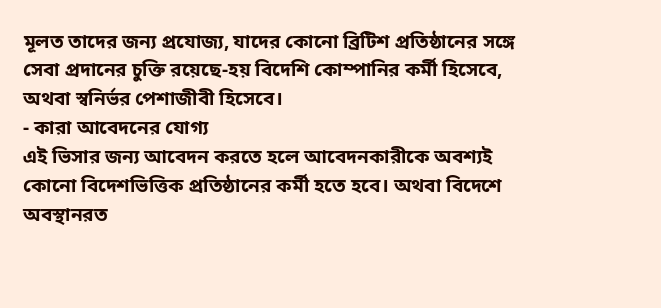মূলত তাদের জন্য প্রযোজ্য, যাদের কোনো ব্রিটিশ প্রতিষ্ঠানের সঙ্গে সেবা প্রদানের চুক্তি রয়েছে-হয় বিদেশি কোম্পানির কর্মী হিসেবে, অথবা স্বনির্ভর পেশাজীবী হিসেবে।
- কারা আবেদনের যোগ্য
এই ভিসার জন্য আবেদন করতে হলে আবেদনকারীকে অবশ্যই কোনো বিদেশভিত্তিক প্রতিষ্ঠানের কর্মী হতে হবে। অথবা বিদেশে অবস্থানরত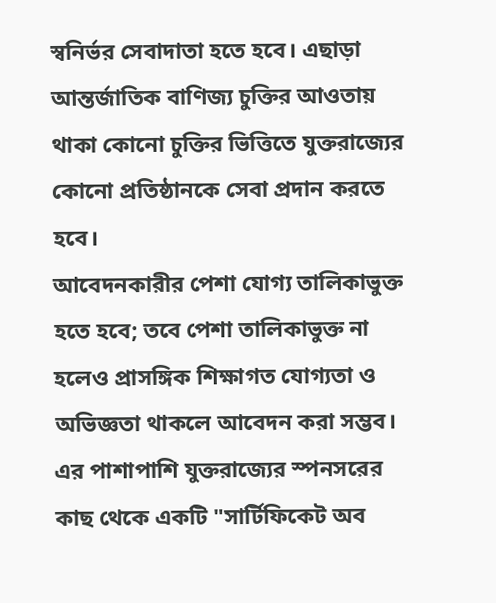স্বনির্ভর সেবাদাতা হতে হবে। এছাড়া আন্তর্জাতিক বাণিজ্য চুক্তির আওতায় থাকা কোনো চুক্তির ভিত্তিতে যুক্তরাজ্যের কোনো প্রতিষ্ঠানকে সেবা প্রদান করতে হবে।
আবেদনকারীর পেশা যোগ্য তালিকাভুক্ত হতে হবে; তবে পেশা তালিকাভুক্ত না হলেও প্রাসঙ্গিক শিক্ষাগত যোগ্যতা ও অভিজ্ঞতা থাকলে আবেদন করা সম্ভব। এর পাশাপাশি যুক্তরাজ্যের স্পনসরের কাছ থেকে একটি "সার্টিফিকেট অব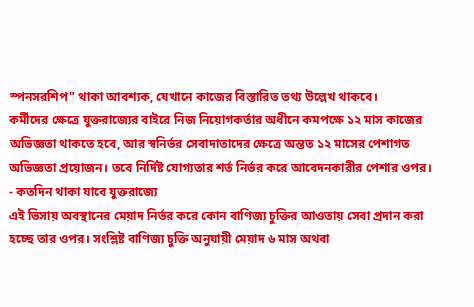স্পনসরশিপ" থাকা আবশ্যক, যেখানে কাজের বিস্তারিত তথ্য উল্লেখ থাকবে।
কর্মীদের ক্ষেত্রে যুক্তরাজ্যের বাইরে নিজ নিয়োগকর্তার অধীনে কমপক্ষে ১২ মাস কাজের অভিজ্ঞতা থাকতে হবে, আর স্বনির্ভর সেবাদাতাদের ক্ষেত্রে অন্তত ১২ মাসের পেশাগত অভিজ্ঞতা প্রয়োজন। তবে নির্দিষ্ট যোগ্যতার শর্ত নির্ভর করে আবেদনকারীর পেশার ওপর।
- কতদিন থাকা যাবে যুক্তরাজ্যে
এই ভিসায় অবস্থানের মেয়াদ নির্ভর করে কোন বাণিজ্য চুক্তির আওতায় সেবা প্রদান করা হচ্ছে তার ওপর। সংশ্লিষ্ট বাণিজ্য চুক্তি অনুযায়ী মেয়াদ ৬ মাস অথবা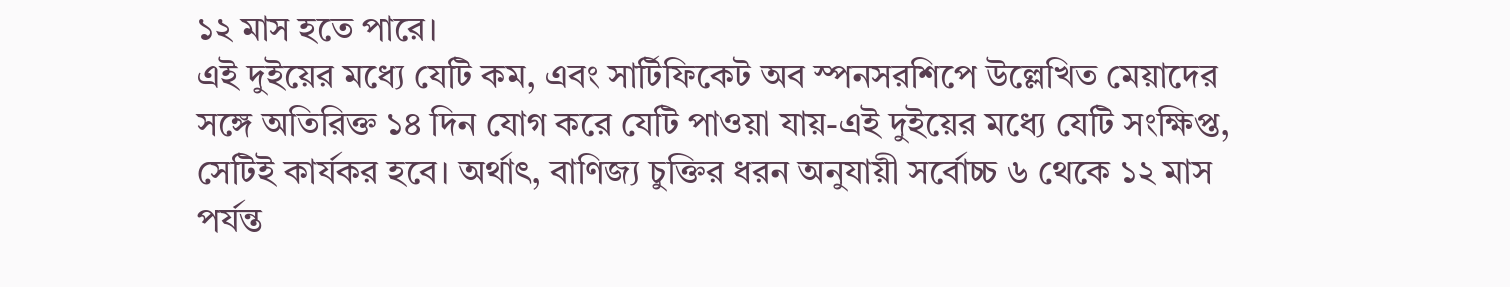১২ মাস হতে পারে।
এই দুইয়ের মধ্যে যেটি কম, এবং সার্টিফিকেট অব স্পনসরশিপে উল্লেখিত মেয়াদের সঙ্গে অতিরিক্ত ১৪ দিন যোগ করে যেটি পাওয়া যায়-এই দুইয়ের মধ্যে যেটি সংক্ষিপ্ত, সেটিই কার্যকর হবে। অর্থাৎ, বাণিজ্য চুক্তির ধরন অনুযায়ী সর্বোচ্চ ৬ থেকে ১২ মাস পর্যন্ত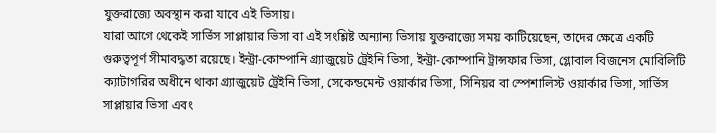যুক্তরাজ্যে অবস্থান করা যাবে এই ভিসায়।
যারা আগে থেকেই সার্ভিস সাপ্লায়ার ভিসা বা এই সংশ্লিষ্ট অন্যান্য ভিসায় যুক্তরাজ্যে সময় কাটিয়েছেন, তাদের ক্ষেত্রে একটি গুরুত্বপূর্ণ সীমাবদ্ধতা রয়েছে। ইন্ট্রা-কোম্পানি গ্র্যাজুয়েট ট্রেইনি ভিসা, ইন্ট্রা-কোম্পানি ট্রান্সফার ভিসা, গ্লোবাল বিজনেস মোবিলিটি ক্যাটাগরির অধীনে থাকা গ্র্যাজুয়েট ট্রেইনি ভিসা, সেকেন্ডমেন্ট ওয়ার্কার ভিসা, সিনিয়র বা স্পেশালিস্ট ওয়ার্কার ভিসা, সার্ভিস সাপ্লায়ার ভিসা এবং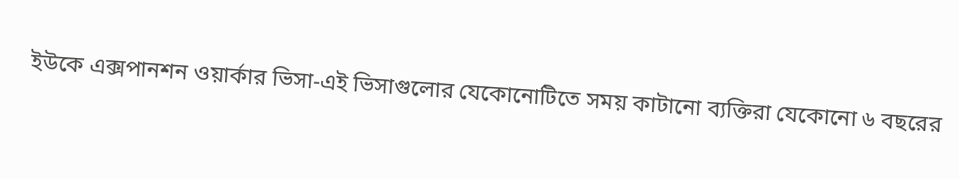ইউকে এক্সপানশন ওয়ার্কার ভিসা-এই ভিসাগুলোর যেকোনোটিতে সময় কাটানো ব্যক্তিরা যেকোনো ৬ বছরের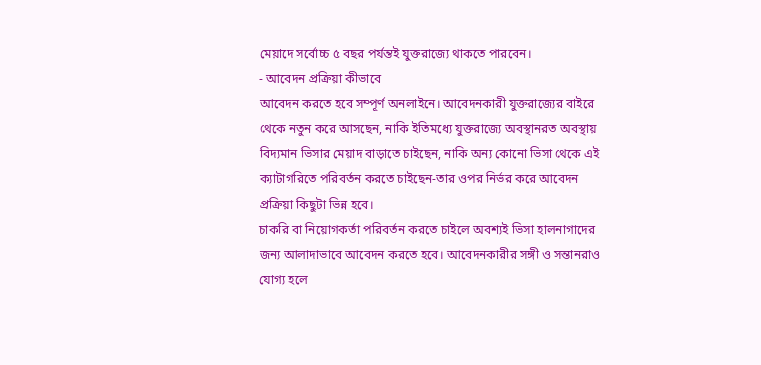মেয়াদে সর্বোচ্চ ৫ বছর পর্যন্তই যুক্তরাজ্যে থাকতে পারবেন।
- আবেদন প্রক্রিয়া কীভাবে
আবেদন করতে হবে সম্পূর্ণ অনলাইনে। আবেদনকারী যুক্তরাজ্যের বাইরে থেকে নতুন করে আসছেন, নাকি ইতিমধ্যে যুক্তরাজ্যে অবস্থানরত অবস্থায় বিদ্যমান ভিসার মেয়াদ বাড়াতে চাইছেন, নাকি অন্য কোনো ভিসা থেকে এই ক্যাটাগরিতে পরিবর্তন করতে চাইছেন-তার ওপর নির্ভর করে আবেদন প্রক্রিয়া কিছুটা ভিন্ন হবে।
চাকরি বা নিয়োগকর্তা পরিবর্তন করতে চাইলে অবশ্যই ভিসা হালনাগাদের জন্য আলাদাভাবে আবেদন করতে হবে। আবেদনকারীর সঙ্গী ও সন্তানরাও যোগ্য হলে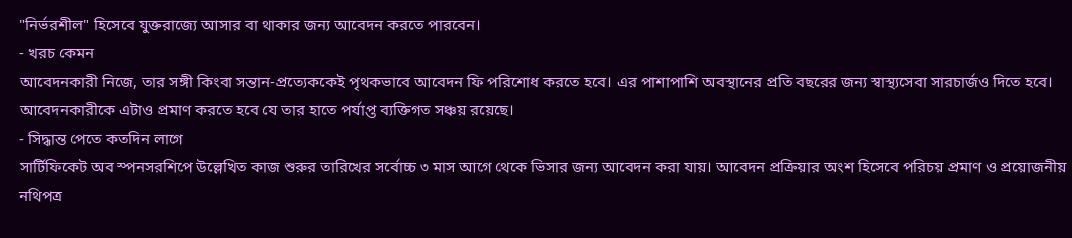"নির্ভরশীল" হিসেবে যুক্তরাজ্যে আসার বা থাকার জন্য আবেদন করতে পারবেন।
- খরচ কেমন
আবেদনকারী নিজে, তার সঙ্গী কিংবা সন্তান-প্রত্যেককেই পৃথকভাবে আবেদন ফি পরিশোধ করতে হবে। এর পাশাপাশি অবস্থানের প্রতি বছরের জন্য স্বাস্থ্যসেবা সারচার্জও দিতে হবে। আবেদনকারীকে এটাও প্রমাণ করতে হবে যে তার হাতে পর্যাপ্ত ব্যক্তিগত সঞ্চয় রয়েছে।
- সিদ্ধান্ত পেতে কতদিন লাগে
সার্টিফিকেট অব স্পনসরশিপে উল্লেখিত কাজ শুরুর তারিখের সর্বোচ্চ ৩ মাস আগে থেকে ভিসার জন্য আবেদন করা যায়। আবেদন প্রক্রিয়ার অংশ হিসেবে পরিচয় প্রমাণ ও প্রয়োজনীয় নথিপত্র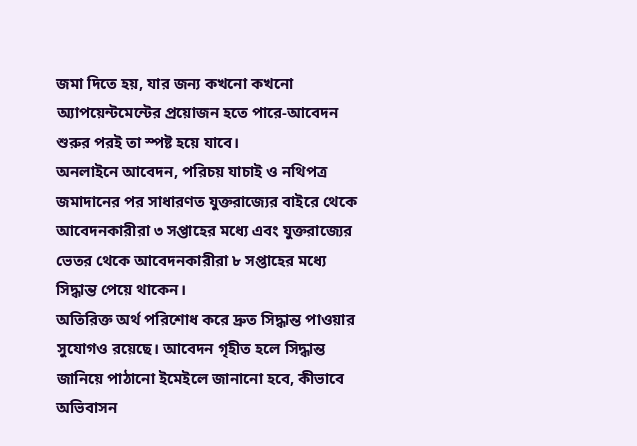জমা দিতে হয়, যার জন্য কখনো কখনো অ্যাপয়েন্টমেন্টের প্রয়োজন হতে পারে-আবেদন শুরুর পরই তা স্পষ্ট হয়ে যাবে।
অনলাইনে আবেদন, পরিচয় যাচাই ও নথিপত্র জমাদানের পর সাধারণত যুক্তরাজ্যের বাইরে থেকে আবেদনকারীরা ৩ সপ্তাহের মধ্যে এবং যুক্তরাজ্যের ভেতর থেকে আবেদনকারীরা ৮ সপ্তাহের মধ্যে সিদ্ধান্ত পেয়ে থাকেন।
অতিরিক্ত অর্থ পরিশোধ করে দ্রুত সিদ্ধান্ত পাওয়ার সুযোগও রয়েছে। আবেদন গৃহীত হলে সিদ্ধান্ত জানিয়ে পাঠানো ইমেইলে জানানো হবে, কীভাবে অভিবাসন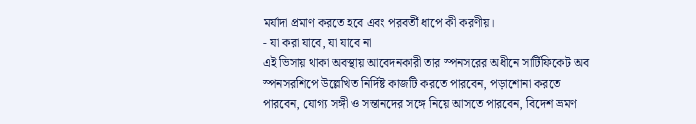মর্যাদা প্রমাণ করতে হবে এবং পরবর্তী ধাপে কী করণীয়।
- যা করা যাবে, যা যাবে না
এই ভিসায় থাকা অবস্থায় আবেদনকারী তার স্পনসরের অধীনে সার্টিফিকেট অব স্পনসরশিপে উল্লেখিত নির্দিষ্ট কাজটি করতে পারবেন, পড়াশোনা করতে পারবেন, যোগ্য সঙ্গী ও সন্তানদের সঙ্গে নিয়ে আসতে পারবেন, বিদেশ ভ্রমণ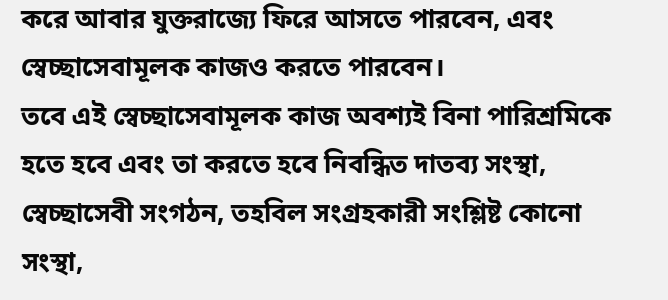করে আবার যুক্তরাজ্যে ফিরে আসতে পারবেন, এবং স্বেচ্ছাসেবামূলক কাজও করতে পারবেন।
তবে এই স্বেচ্ছাসেবামূলক কাজ অবশ্যই বিনা পারিশ্রমিকে হতে হবে এবং তা করতে হবে নিবন্ধিত দাতব্য সংস্থা, স্বেচ্ছাসেবী সংগঠন, তহবিল সংগ্রহকারী সংশ্লিষ্ট কোনো সংস্থা,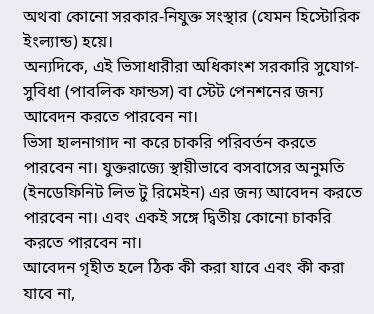অথবা কোনো সরকার-নিযুক্ত সংস্থার (যেমন হিস্টোরিক ইংল্যান্ড) হয়ে।
অন্যদিকে, এই ভিসাধারীরা অধিকাংশ সরকারি সুযোগ-সুবিধা (পাবলিক ফান্ডস) বা স্টেট পেনশনের জন্য আবেদন করতে পারবেন না।
ভিসা হালনাগাদ না করে চাকরি পরিবর্তন করতে পারবেন না। যুক্তরাজ্যে স্থায়ীভাবে বসবাসের অনুমতি (ইনডেফিনিট লিভ টু রিমেইন) এর জন্য আবেদন করতে পারবেন না। এবং একই সঙ্গে দ্বিতীয় কোনো চাকরি করতে পারবেন না।
আবেদন গৃহীত হলে ঠিক কী করা যাবে এবং কী করা যাবে না,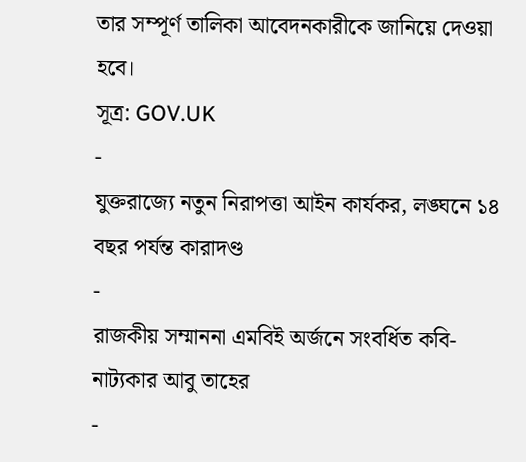তার সম্পূর্ণ তালিকা আবেদনকারীকে জানিয়ে দেওয়া হবে।
সূত্র: GOV.UK
-
যুক্তরাজ্যে নতুন নিরাপত্তা আইন কার্যকর, লঙ্ঘনে ১৪ বছর পর্যন্ত কারাদণ্ড
-
রাজকীয় সম্মাননা এমবিই অর্জনে সংবর্ধিত কবি-নাট্যকার আবু তাহের
-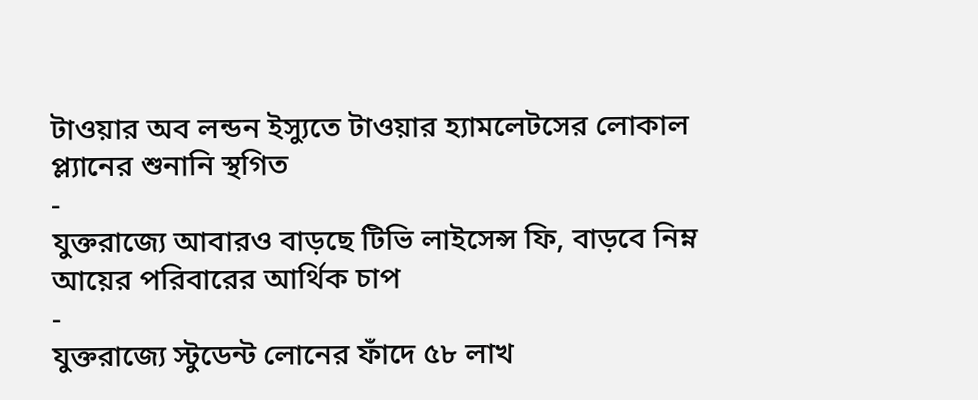টাওয়ার অব লন্ডন ইস্যুতে টাওয়ার হ্যামলেটসের লোকাল প্ল্যানের শুনানি স্থগিত
-
যুক্তরাজ্যে আবারও বাড়ছে টিভি লাইসেন্স ফি, বাড়বে নিম্ন আয়ের পরিবারের আর্থিক চাপ
-
যুক্তরাজ্যে স্টুডেন্ট লোনের ফাঁদে ৫৮ লাখ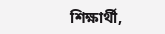শিক্ষার্থী,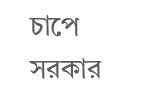চাপে সরকার